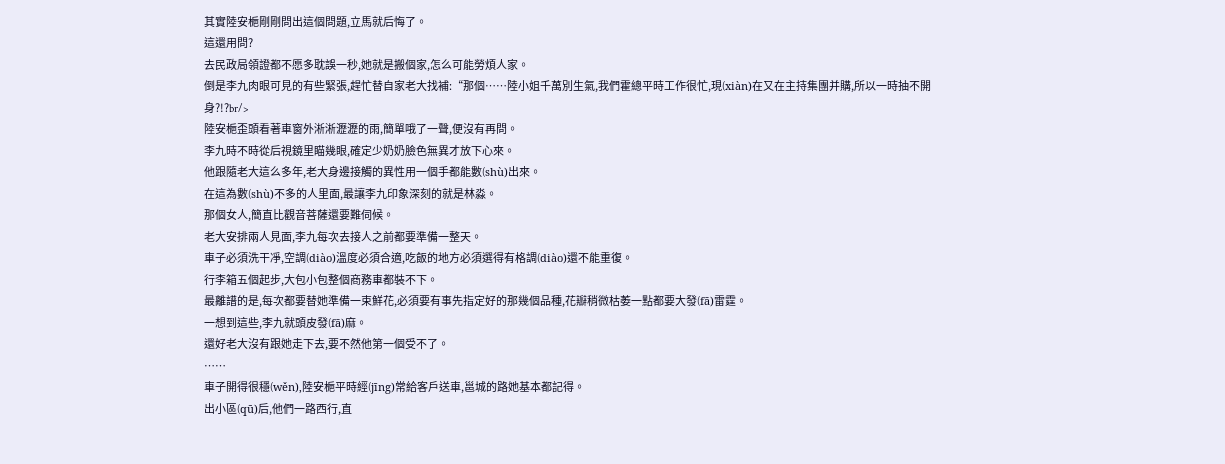其實陸安梔剛剛問出這個問題,立馬就后悔了。
這還用問?
去民政局領證都不愿多耽誤一秒,她就是搬個家,怎么可能勞煩人家。
倒是李九肉眼可見的有些緊張,趕忙替自家老大找補:“那個……陸小姐千萬別生氣,我們霍總平時工作很忙,現(xiàn)在又在主持集團并購,所以一時抽不開身?!?br/>
陸安梔歪頭看著車窗外淅淅瀝瀝的雨,簡單哦了一聲,便沒有再問。
李九時不時從后視鏡里瞄幾眼,確定少奶奶臉色無異才放下心來。
他跟隨老大這么多年,老大身邊接觸的異性用一個手都能數(shù)出來。
在這為數(shù)不多的人里面,最讓李九印象深刻的就是林淼。
那個女人,簡直比觀音菩薩還要難伺候。
老大安排兩人見面,李九每次去接人之前都要準備一整天。
車子必須洗干凈,空調(diào)溫度必須合適,吃飯的地方必須選得有格調(diào)還不能重復。
行李箱五個起步,大包小包整個商務車都裝不下。
最離譜的是,每次都要替她準備一束鮮花,必須要有事先指定好的那幾個品種,花瓣稍微枯萎一點都要大發(fā)雷霆。
一想到這些,李九就頭皮發(fā)麻。
還好老大沒有跟她走下去,要不然他第一個受不了。
……
車子開得很穩(wěn),陸安梔平時經(jīng)常給客戶送車,邕城的路她基本都記得。
出小區(qū)后,他們一路西行,直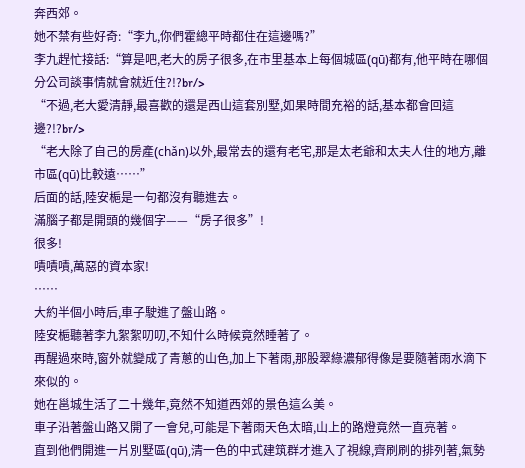奔西郊。
她不禁有些好奇:“李九,你們霍總平時都住在這邊嗎?”
李九趕忙接話:“算是吧,老大的房子很多,在市里基本上每個城區(qū)都有,他平時在哪個分公司談事情就會就近住?!?br/>
“不過,老大愛清靜,最喜歡的還是西山這套別墅,如果時間充裕的話,基本都會回這邊?!?br/>
“老大除了自己的房產(chǎn)以外,最常去的還有老宅,那是太老爺和太夫人住的地方,離市區(qū)比較遠……”
后面的話,陸安梔是一句都沒有聽進去。
滿腦子都是開頭的幾個字——“房子很多”!
很多!
嘖嘖嘖,萬惡的資本家!
……
大約半個小時后,車子駛進了盤山路。
陸安梔聽著李九絮絮叨叨,不知什么時候竟然睡著了。
再醒過來時,窗外就變成了青蔥的山色,加上下著雨,那股翠綠濃郁得像是要隨著雨水滴下來似的。
她在邕城生活了二十幾年,竟然不知道西郊的景色這么美。
車子沿著盤山路又開了一會兒,可能是下著雨天色太暗,山上的路燈竟然一直亮著。
直到他們開進一片別墅區(qū),清一色的中式建筑群才進入了視線,齊刷刷的排列著,氣勢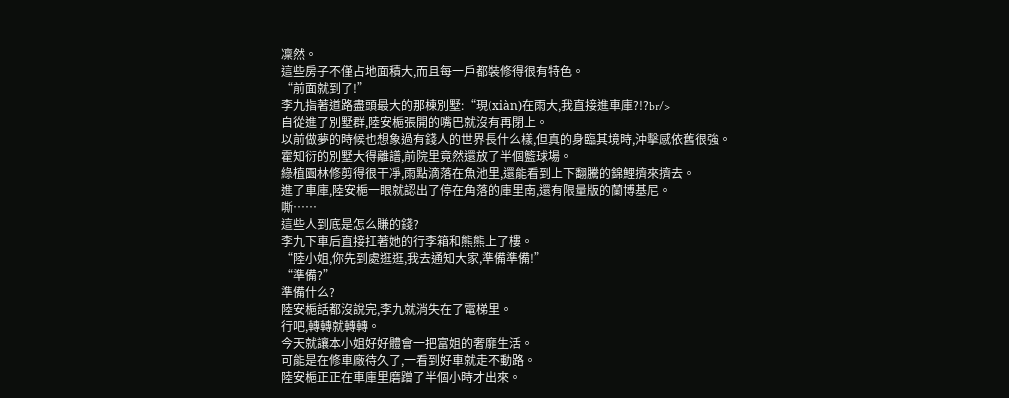凜然。
這些房子不僅占地面積大,而且每一戶都裝修得很有特色。
“前面就到了!”
李九指著道路盡頭最大的那棟別墅:“現(xiàn)在雨大,我直接進車庫?!?br/>
自從進了別墅群,陸安梔張開的嘴巴就沒有再閉上。
以前做夢的時候也想象過有錢人的世界長什么樣,但真的身臨其境時,沖擊感依舊很強。
霍知衍的別墅大得離譜,前院里竟然還放了半個籃球場。
綠植園林修剪得很干凈,雨點滴落在魚池里,還能看到上下翻騰的錦鯉擠來擠去。
進了車庫,陸安梔一眼就認出了停在角落的庫里南,還有限量版的蘭博基尼。
嘶……
這些人到底是怎么賺的錢?
李九下車后直接扛著她的行李箱和熊熊上了樓。
“陸小姐,你先到處逛逛,我去通知大家,準備準備!”
“準備?”
準備什么?
陸安梔話都沒說完,李九就消失在了電梯里。
行吧,轉轉就轉轉。
今天就讓本小姐好好體會一把富姐的奢靡生活。
可能是在修車廠待久了,一看到好車就走不動路。
陸安梔正正在車庫里磨蹭了半個小時才出來。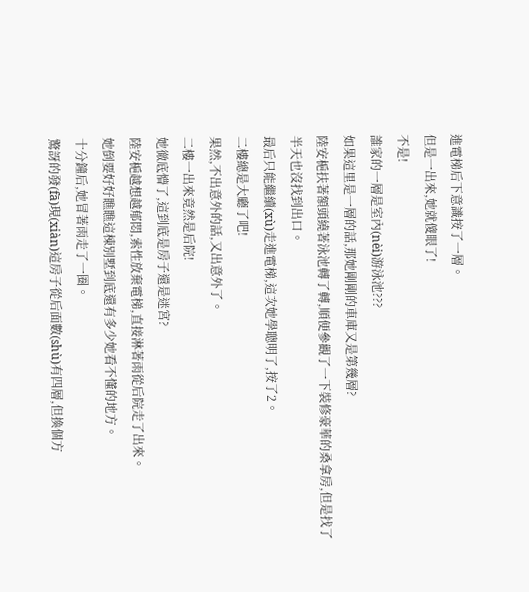進電梯后下意識按了一層。
但是一出來,她就傻眼了!
不是!
誰家的一層是室內(nèi)游泳池???
如果這里是一層的話,那她剛剛的車庫又是第幾層?
陸安梔扶著額頭繞著泳池轉了轉,順便參觀了一下裝修豪華的桑拿房,但是找了半天也沒找到出口。
最后只能繼續(xù)走進電梯,這次她學聰明了,按了2。
二樓總是大廳了吧!
果然,不出意外的話,又出意外了。
二樓一出來竟然是后院!
她徹底懵了,這到底是房子還是迷宮?
陸安梔越想越郁悶,索性放棄電梯,直接淋著雨從后院走了出來。
她倒要好好瞧瞧這棟別墅到底還有多少她看不懂的地方。
十分鐘后,她冒著雨走了一圈。
驚訝的發(fā)現(xiàn)這房子從后面數(shù)有四層,但換個方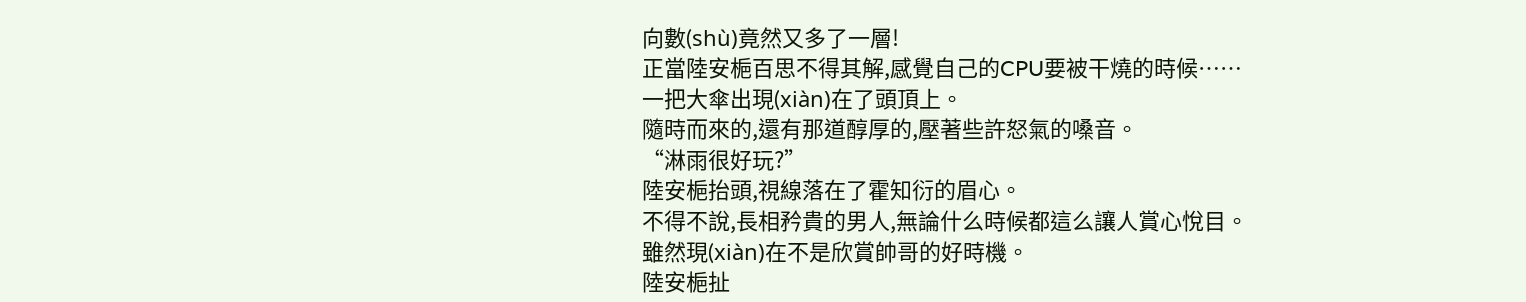向數(shù)竟然又多了一層!
正當陸安梔百思不得其解,感覺自己的CPU要被干燒的時候……
一把大傘出現(xiàn)在了頭頂上。
隨時而來的,還有那道醇厚的,壓著些許怒氣的嗓音。
“淋雨很好玩?”
陸安梔抬頭,視線落在了霍知衍的眉心。
不得不說,長相矜貴的男人,無論什么時候都這么讓人賞心悅目。
雖然現(xiàn)在不是欣賞帥哥的好時機。
陸安梔扯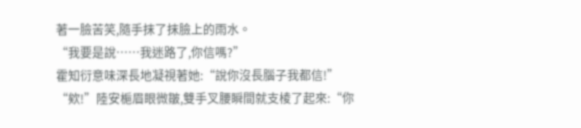著一臉苦笑,隨手抹了抹臉上的雨水。
“我要是說……我迷路了,你信嗎?”
霍知衍意味深長地凝視著她:“說你沒長腦子我都信!”
“欸!”陸安梔眉眼微皺,雙手叉腰瞬間就支棱了起來:“你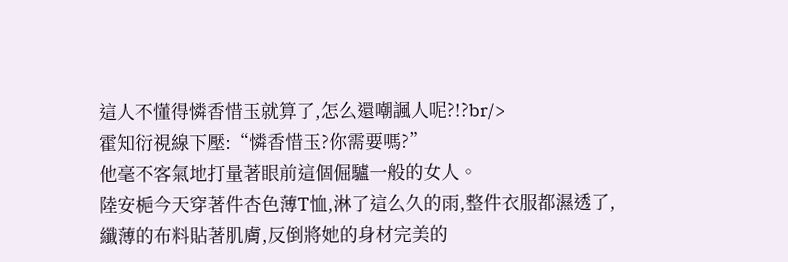這人不懂得憐香惜玉就算了,怎么還嘲諷人呢?!?br/>
霍知衍視線下壓:“憐香惜玉?你需要嗎?”
他毫不客氣地打量著眼前這個倔驢一般的女人。
陸安梔今天穿著件杏色薄T恤,淋了這么久的雨,整件衣服都濕透了,纖薄的布料貼著肌膚,反倒將她的身材完美的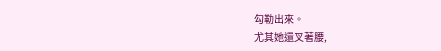勾勒出來。
尤其她還叉著腰,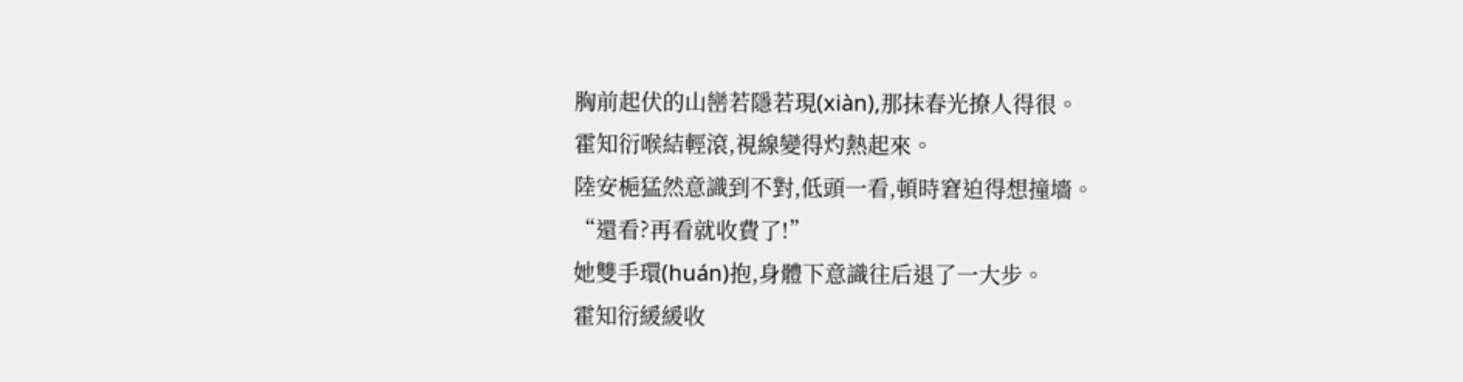胸前起伏的山巒若隱若現(xiàn),那抹春光撩人得很。
霍知衍喉結輕滾,視線變得灼熱起來。
陸安梔猛然意識到不對,低頭一看,頓時窘迫得想撞墻。
“還看?再看就收費了!”
她雙手環(huán)抱,身體下意識往后退了一大步。
霍知衍緩緩收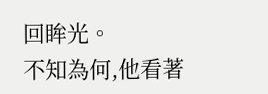回眸光。
不知為何,他看著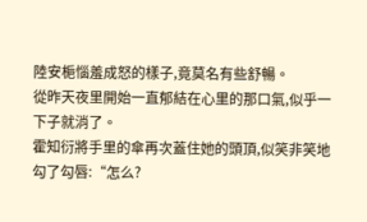陸安梔惱羞成怒的樣子,竟莫名有些舒暢。
從昨天夜里開始一直郁結在心里的那口氣,似乎一下子就消了。
霍知衍將手里的傘再次蓋住她的頭頂,似笑非笑地勾了勾唇:“怎么?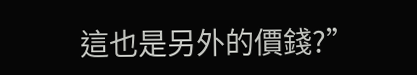這也是另外的價錢?”